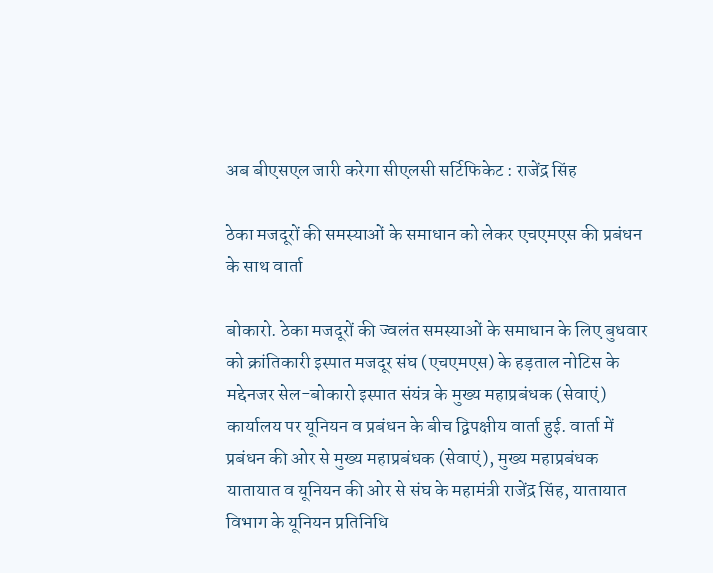अब बीएसएल जारी करेगा सीएलसी सर्टिफिकेट : राजेंद्र सिंह

ठेका मजदूरों की समस्याओं के समाधान को लेकर एचएमएस की प्रबंधन के साथ वार्ता

बोकारो. ठेका मजदूरों की ज्वलंत समस्याओं के समाधान के लिए बुधवार को क्रांतिकारी इस्पात मजदूर संघ (एचएमएस) के हड़ताल नोटिस के मद्देनजर सेल-बोकारो इस्पात संयंत्र के मुख्य महाप्रबंधक (सेवाएं) कार्यालय पर यूनियन व प्रबंधन के बीच द्विपक्षीय वार्ता हुई. वार्ता में प्रबंधन की ओर से मुख्य महाप्रबंधक (सेवाएं), मुख्य महाप्रबंधक यातायात व यूनियन की ओर से संघ के महामंत्री राजेंद्र सिंह, यातायात विभाग के यूनियन प्रतिनिधि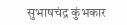सुभाषचंद्र कुंभकार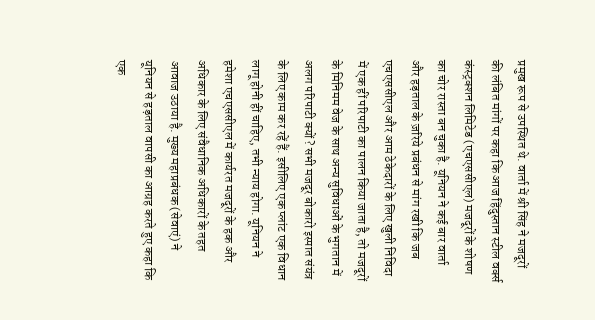प्रमुख रूप से उपस्थित थे. वार्ता में श्री सिंह ने मजदूरों की लंबित मांगों पर कहा कि आज हिंदुस्तान स्टील वर्क्स कंस्ट्रक्शन लिमिटेड (एचएससीएल) मजदूरों के शोषण का चोर रास्ता बन चुका है. यूनियन ने कई बार वार्ता और हड़ताल के ज़रिये प्रबंधन से मांग रखी कि जब एचएससीएल और आम ठेकेदारों के लिए खुली निविदा में एक हीं परिपाटी का पालन किया जाता है, तो मजदूरों के मिनिमम वेज के साथ अन्य सुविधाओं के भुगतान में अलग परिपाटी क्यों? सभी मजदूर बोकारो इस्पात संयंत्र के लिए काम कर रहें हैं. इसीलिए एक प्लांट एक विधान लागू होनी हीं चाहिए, तभी न्याय होगा. यूनियन ने हमेशा एचएससीएल में कार्यरत मजदूरों के हक और अधिकार के लिए संवैधानिक अधिकारों के तहत आवाज उठाया है. मुख्य महाप्रबंधक (सेवाएं) ने यूनियन से हड़ताल वापसी का आग्रह करते हुए कहा कि एक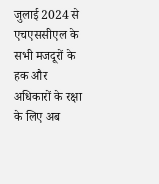जुलाई 2024 से एचएससीएल के सभी मजदूरों के हक और अधिकारों के रक्षा के लिए अब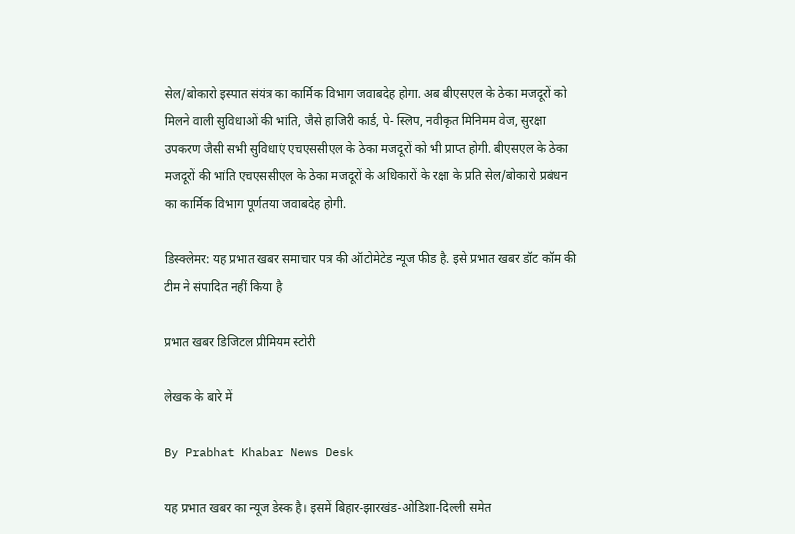सेल/बोकारो इस्पात संयंत्र का कार्मिक विभाग जवाबदेह होगा. अब बीएसएल के ठेका मजदूरों को मिलने वाली सुविधाओं की भांति, जैसे हाजिरी कार्ड, पे- स्लिप, नवीकृत मिनिमम वेज, सुरक्षा उपकरण जैसी सभी सुविधाएं एचएससीएल के ठेका मजदूरों को भी प्राप्त होगी. बीएसएल के ठेका मजदूरों की भांति एचएससीएल के ठेका मजदूरों के अधिकारों के रक्षा के प्रति सेल/बोकारो प्रबंधन का कार्मिक विभाग पूर्णतया जवाबदेह होगी.

डिस्क्लेमर: यह प्रभात खबर समाचार पत्र की ऑटोमेटेड न्यूज फीड है. इसे प्रभात खबर डॉट कॉम की टीम ने संपादित नहीं किया है

प्रभात खबर डिजिटल प्रीमियम स्टोरी

लेखक के बारे में

By Prabhat Khabar News Desk

यह प्रभात खबर का न्यूज डेस्क है। इसमें बिहार-झारखंड-ओडिशा-दिल्‍ली समेत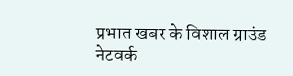प्रभात खबर के विशाल ग्राउंड नेटवर्क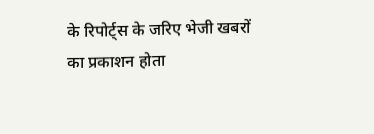के रिपोर्ट्स के जरिए भेजी खबरों का प्रकाशन होता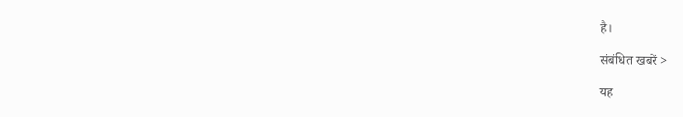है।

संबंधित खबरें >

यह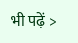भी पढ़ें >